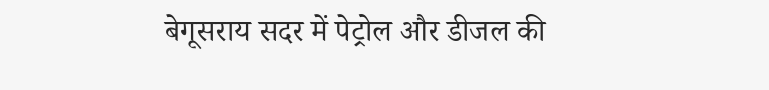बेगूसराय सदर में पेट्रोल और डीजल की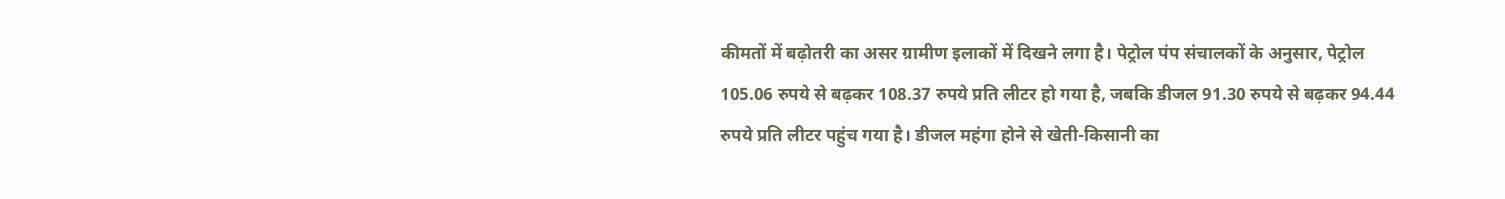कीमतों में बढ़ोतरी का असर ग्रामीण इलाकों में दिखने लगा है। पेट्रोल पंप संचालकों के अनुसार, पेट्रोल 105.06 रुपये से बढ़कर 108.37 रुपये प्रति लीटर हो गया है, जबकि डीजल 91.30 रुपये से बढ़कर 94.44 रुपये प्रति लीटर पहुंच गया है। डीजल महंगा होने से खेती-किसानी का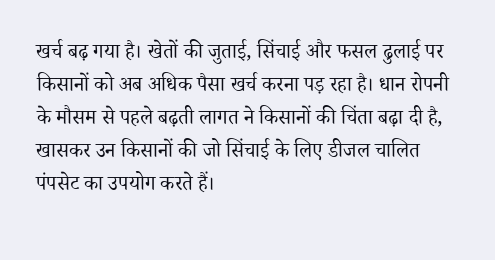खर्च बढ़ गया है। खेतों की जुताई, सिंचाई और फसल ढुलाई पर किसानों को अब अधिक पैसा खर्च करना पड़ रहा है। धान रोपनी के मौसम से पहले बढ़ती लागत ने किसानों की चिंता बढ़ा दी है, खासकर उन किसानों की जो सिंचाई के लिए डीजल चालित पंपसेट का उपयोग करते हैं।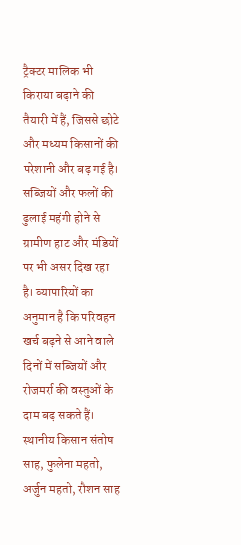ट्रैक्टर मालिक भी किराया बढ़ाने की तैयारी में हैं, जिससे छोटे और मध्यम किसानों की परेशानी और बढ़ गई है। सब्जियों और फलों की ढुलाई महंगी होने से ग्रामीण हाट और मंडियों पर भी असर दिख रहा है। व्यापारियों का अनुमान है कि परिवहन खर्च बढ़ने से आने वाले दिनों में सब्जियों और रोजमर्रा की वस्तुओं के दाम बढ़ सकते हैं। स्थानीय किसान संतोष साह, फुलेना महतो, अर्जुन महतो, रौशन साह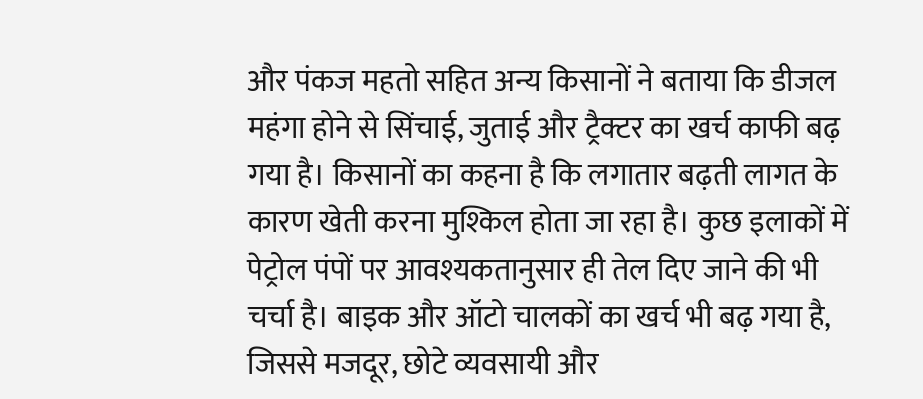और पंकज महतो सहित अन्य किसानों ने बताया कि डीजल महंगा होने से सिंचाई, जुताई और ट्रैक्टर का खर्च काफी बढ़ गया है। किसानों का कहना है कि लगातार बढ़ती लागत के कारण खेती करना मुश्किल होता जा रहा है। कुछ इलाकों में पेट्रोल पंपों पर आवश्यकतानुसार ही तेल दिए जाने की भी चर्चा है। बाइक और ऑटो चालकों का खर्च भी बढ़ गया है, जिससे मजदूर, छोटे व्यवसायी और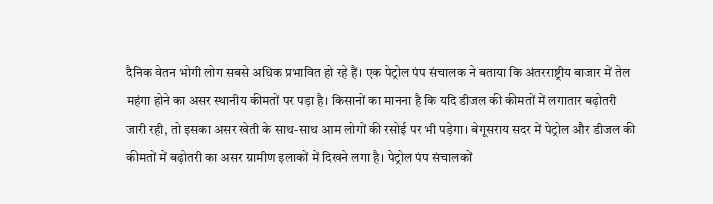दैनिक वेतन भोगी लोग सबसे अधिक प्रभावित हो रहे हैं। एक पेट्रोल पंप संचालक ने बताया कि अंतरराष्ट्रीय बाजार में तेल महंगा होने का असर स्थानीय कीमतों पर पड़ा है। किसानों का मानना है कि यदि डीजल की कीमतों में लगातार बढ़ोतरी जारी रही, तो इसका असर खेती के साथ-साथ आम लोगों की रसोई पर भी पड़ेगा। बेगूसराय सदर में पेट्रोल और डीजल की कीमतों में बढ़ोतरी का असर ग्रामीण इलाकों में दिखने लगा है। पेट्रोल पंप संचालकों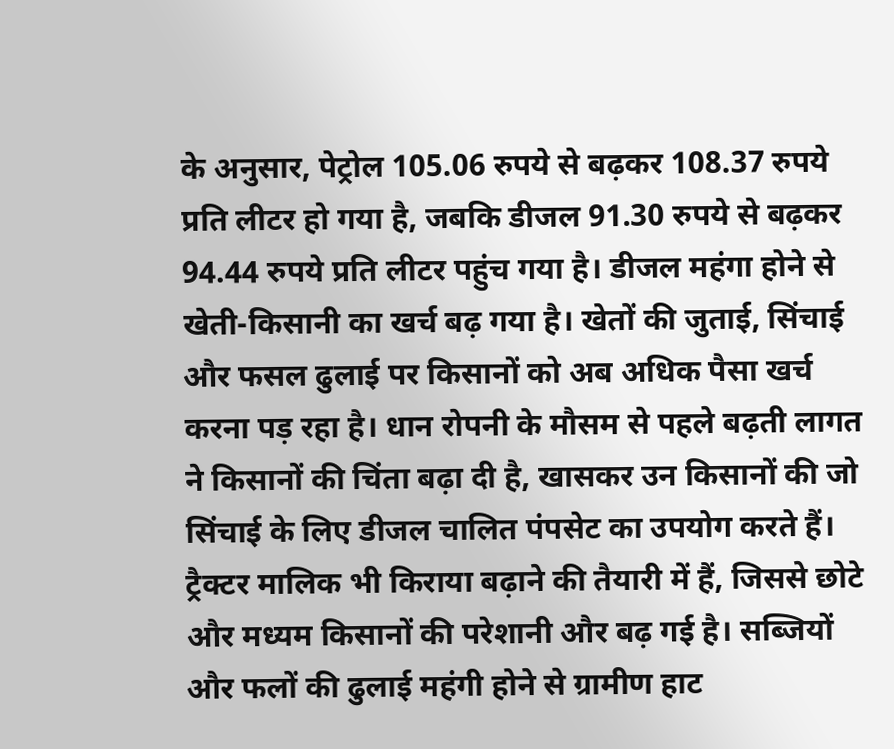के अनुसार, पेट्रोल 105.06 रुपये से बढ़कर 108.37 रुपये प्रति लीटर हो गया है, जबकि डीजल 91.30 रुपये से बढ़कर 94.44 रुपये प्रति लीटर पहुंच गया है। डीजल महंगा होने से खेती-किसानी का खर्च बढ़ गया है। खेतों की जुताई, सिंचाई और फसल ढुलाई पर किसानों को अब अधिक पैसा खर्च करना पड़ रहा है। धान रोपनी के मौसम से पहले बढ़ती लागत ने किसानों की चिंता बढ़ा दी है, खासकर उन किसानों की जो सिंचाई के लिए डीजल चालित पंपसेट का उपयोग करते हैं। ट्रैक्टर मालिक भी किराया बढ़ाने की तैयारी में हैं, जिससे छोटे और मध्यम किसानों की परेशानी और बढ़ गई है। सब्जियों और फलों की ढुलाई महंगी होने से ग्रामीण हाट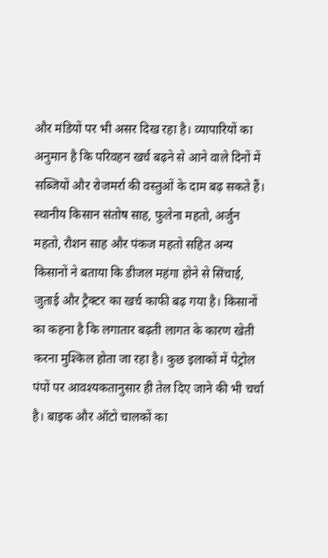और मंडियों पर भी असर दिख रहा है। व्यापारियों का अनुमान है कि परिवहन खर्च बढ़ने से आने वाले दिनों में सब्जियों और रोजमर्रा की वस्तुओं के दाम बढ़ सकते हैं। स्थानीय किसान संतोष साह, फुलेना महतो, अर्जुन महतो, रौशन साह और पंकज महतो सहित अन्य किसानों ने बताया कि डीजल महंगा होने से सिंचाई, जुताई और ट्रैक्टर का खर्च काफी बढ़ गया है। किसानों का कहना है कि लगातार बढ़ती लागत के कारण खेती करना मुश्किल होता जा रहा है। कुछ इलाकों में पेट्रोल पंपों पर आवश्यकतानुसार ही तेल दिए जाने की भी चर्चा है। बाइक और ऑटो चालकों का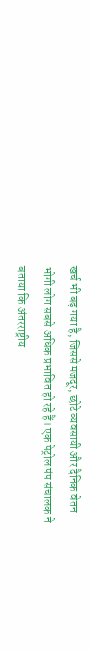खर्च भी बढ़ गया है, जिससे मजदूर, छोटे व्यवसायी और दैनिक वेतन भोगी लोग सबसे अधिक प्रभावित हो रहे हैं। एक पेट्रोल पंप संचालक ने बताया कि अंतरराष्ट्रीय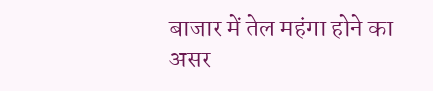बाजार में तेल महंगा होने का असर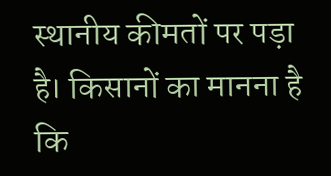स्थानीय कीमतों पर पड़ा है। किसानों का मानना है कि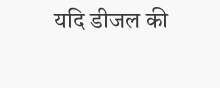यदि डीजल की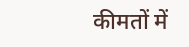कीमतों में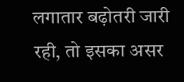लगातार बढ़ोतरी जारी रही, तो इसका असर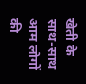खेती के साथ-साथ आम लोगों की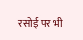रसोई पर भी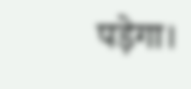पड़ेगा।